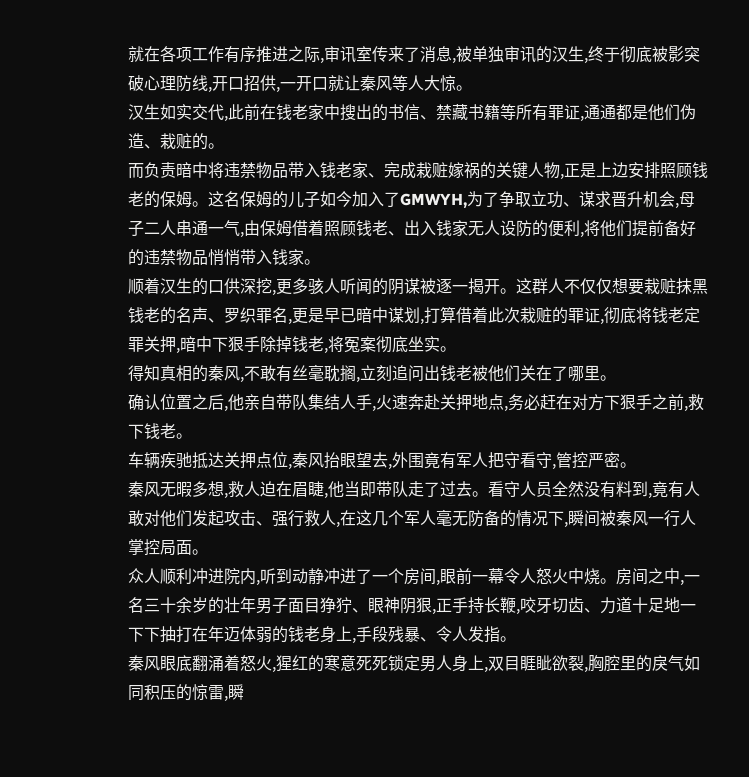就在各项工作有序推进之际,审讯室传来了消息,被单独审讯的汉生,终于彻底被影突破心理防线,开口招供,一开口就让秦风等人大惊。
汉生如实交代,此前在钱老家中搜出的书信、禁藏书籍等所有罪证,通通都是他们伪造、栽赃的。
而负责暗中将违禁物品带入钱老家、完成栽赃嫁祸的关键人物,正是上边安排照顾钱老的保姆。这名保姆的儿子如今加入了GMWYH,为了争取立功、谋求晋升机会,母子二人串通一气,由保姆借着照顾钱老、出入钱家无人设防的便利,将他们提前备好的违禁物品悄悄带入钱家。
顺着汉生的口供深挖,更多骇人听闻的阴谋被逐一揭开。这群人不仅仅想要栽赃抹黑钱老的名声、罗织罪名,更是早已暗中谋划,打算借着此次栽赃的罪证,彻底将钱老定罪关押,暗中下狠手除掉钱老,将冤案彻底坐实。
得知真相的秦风,不敢有丝毫耽搁,立刻追问出钱老被他们关在了哪里。
确认位置之后,他亲自带队集结人手,火速奔赴关押地点,务必赶在对方下狠手之前,救下钱老。
车辆疾驰抵达关押点位,秦风抬眼望去,外围竟有军人把守看守,管控严密。
秦风无暇多想,救人迫在眉睫,他当即带队走了过去。看守人员全然没有料到,竟有人敢对他们发起攻击、强行救人,在这几个军人毫无防备的情况下,瞬间被秦风一行人掌控局面。
众人顺利冲进院内,听到动静冲进了一个房间,眼前一幕令人怒火中烧。房间之中,一名三十余岁的壮年男子面目狰狞、眼神阴狠,正手持长鞭,咬牙切齿、力道十足地一下下抽打在年迈体弱的钱老身上,手段残暴、令人发指。
秦风眼底翻涌着怒火,猩红的寒意死死锁定男人身上,双目睚眦欲裂,胸腔里的戾气如同积压的惊雷,瞬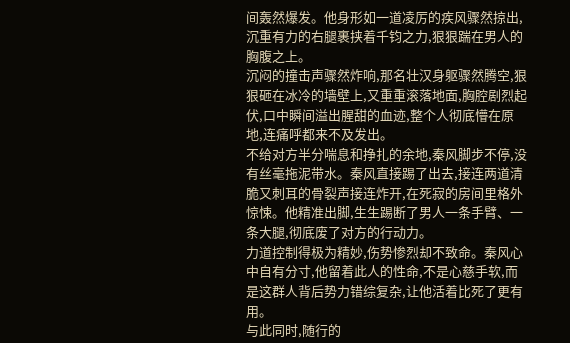间轰然爆发。他身形如一道凌厉的疾风骤然掠出,沉重有力的右腿裹挟着千钧之力,狠狠踹在男人的胸腹之上。
沉闷的撞击声骤然炸响,那名壮汉身躯骤然腾空,狠狠砸在冰冷的墙壁上,又重重滚落地面,胸腔剧烈起伏,口中瞬间溢出腥甜的血迹,整个人彻底懵在原地,连痛呼都来不及发出。
不给对方半分喘息和挣扎的余地,秦风脚步不停,没有丝毫拖泥带水。秦风直接踢了出去,接连两道清脆又刺耳的骨裂声接连炸开,在死寂的房间里格外惊悚。他精准出脚,生生踢断了男人一条手臂、一条大腿,彻底废了对方的行动力。
力道控制得极为精妙,伤势惨烈却不致命。秦风心中自有分寸,他留着此人的性命,不是心慈手软,而是这群人背后势力错综复杂,让他活着比死了更有用。
与此同时,随行的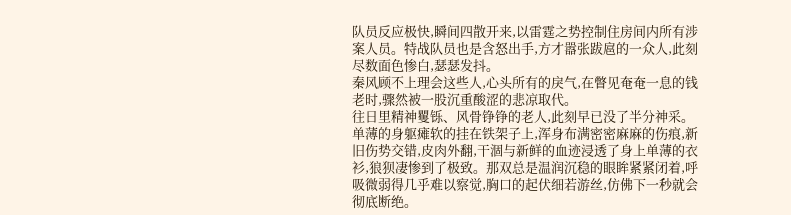队员反应极快,瞬间四散开来,以雷霆之势控制住房间内所有涉案人员。特战队员也是含怒出手,方才嚣张跋扈的一众人,此刻尽数面色惨白,瑟瑟发抖。
秦风顾不上理会这些人,心头所有的戾气,在瞥见奄奄一息的钱老时,骤然被一股沉重酸涩的悲凉取代。
往日里精神矍铄、风骨铮铮的老人,此刻早已没了半分神采。单薄的身躯瘫软的挂在铁架子上,浑身布满密密麻麻的伤痕,新旧伤势交错,皮肉外翻,干涸与新鲜的血迹浸透了身上单薄的衣衫,狼狈凄惨到了极致。那双总是温润沉稳的眼眸紧紧闭着,呼吸微弱得几乎难以察觉,胸口的起伏细若游丝,仿佛下一秒就会彻底断绝。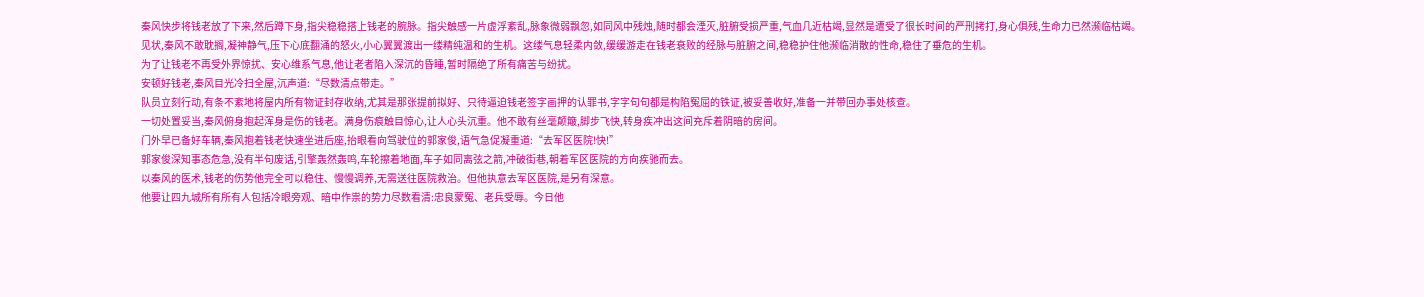秦风快步将钱老放了下来,然后蹲下身,指尖稳稳搭上钱老的腕脉。指尖触感一片虚浮紊乱,脉象微弱飘忽,如同风中残烛,随时都会湮灭,脏腑受损严重,气血几近枯竭,显然是遭受了很长时间的严刑拷打,身心俱残,生命力已然濒临枯竭。
见状,秦风不敢耽搁,凝神静气,压下心底翻涌的怒火,小心翼翼渡出一缕精纯温和的生机。这缕气息轻柔内敛,缓缓游走在钱老衰败的经脉与脏腑之间,稳稳护住他濒临消散的性命,稳住了垂危的生机。
为了让钱老不再受外界惊扰、安心维系气息,他让老者陷入深沉的昏睡,暂时隔绝了所有痛苦与纷扰。
安顿好钱老,秦风目光冷扫全屋,沉声道:“尽数清点带走。”
队员立刻行动,有条不紊地将屋内所有物证封存收纳,尤其是那张提前拟好、只待逼迫钱老签字画押的认罪书,字字句句都是构陷冤屈的铁证,被妥善收好,准备一并带回办事处核查。
一切处置妥当,秦风俯身抱起浑身是伤的钱老。满身伤痕触目惊心,让人心头沉重。他不敢有丝毫颠簸,脚步飞快,转身疾冲出这间充斥着阴暗的房间。
门外早已备好车辆,秦风抱着钱老快速坐进后座,抬眼看向驾驶位的郭家俊,语气急促凝重道:“去军区医院!快!”
郭家俊深知事态危急,没有半句废话,引擎轰然轰鸣,车轮擦着地面,车子如同离弦之箭,冲破街巷,朝着军区医院的方向疾驰而去。
以秦风的医术,钱老的伤势他完全可以稳住、慢慢调养,无需送往医院救治。但他执意去军区医院,是另有深意。
他要让四九城所有所有人包括冷眼旁观、暗中作祟的势力尽数看清:忠良蒙冤、老兵受辱。今日他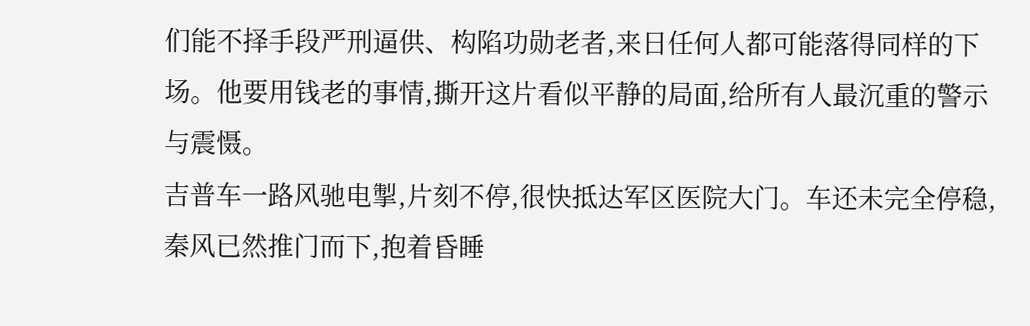们能不择手段严刑逼供、构陷功勋老者,来日任何人都可能落得同样的下场。他要用钱老的事情,撕开这片看似平静的局面,给所有人最沉重的警示与震慑。
吉普车一路风驰电掣,片刻不停,很快抵达军区医院大门。车还未完全停稳,秦风已然推门而下,抱着昏睡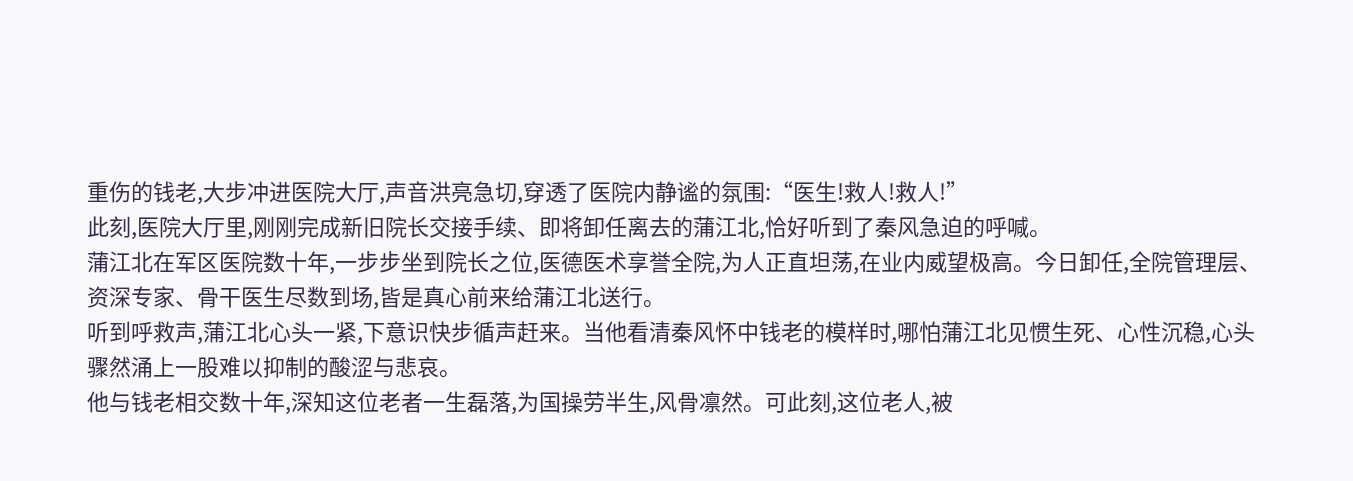重伤的钱老,大步冲进医院大厅,声音洪亮急切,穿透了医院内静谧的氛围:“医生!救人!救人!”
此刻,医院大厅里,刚刚完成新旧院长交接手续、即将卸任离去的蒲江北,恰好听到了秦风急迫的呼喊。
蒲江北在军区医院数十年,一步步坐到院长之位,医德医术享誉全院,为人正直坦荡,在业内威望极高。今日卸任,全院管理层、资深专家、骨干医生尽数到场,皆是真心前来给蒲江北送行。
听到呼救声,蒲江北心头一紧,下意识快步循声赶来。当他看清秦风怀中钱老的模样时,哪怕蒲江北见惯生死、心性沉稳,心头骤然涌上一股难以抑制的酸涩与悲哀。
他与钱老相交数十年,深知这位老者一生磊落,为国操劳半生,风骨凛然。可此刻,这位老人,被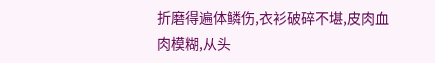折磨得遍体鳞伤,衣衫破碎不堪,皮肉血肉模糊,从头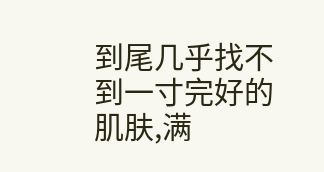到尾几乎找不到一寸完好的肌肤,满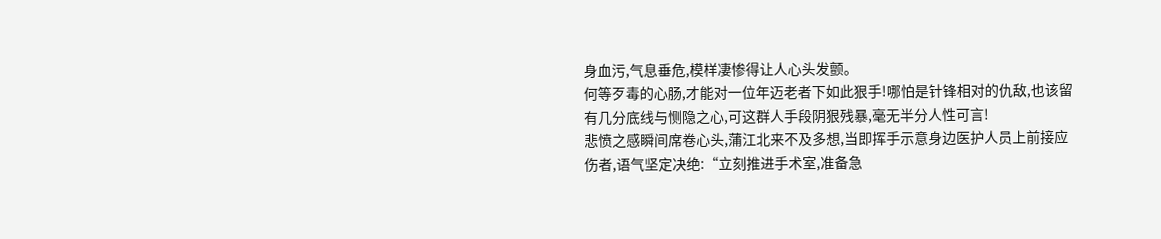身血污,气息垂危,模样凄惨得让人心头发颤。
何等歹毒的心肠,才能对一位年迈老者下如此狠手!哪怕是针锋相对的仇敌,也该留有几分底线与恻隐之心,可这群人手段阴狠残暴,毫无半分人性可言!
悲愤之感瞬间席卷心头,蒲江北来不及多想,当即挥手示意身边医护人员上前接应伤者,语气坚定决绝:“立刻推进手术室,准备急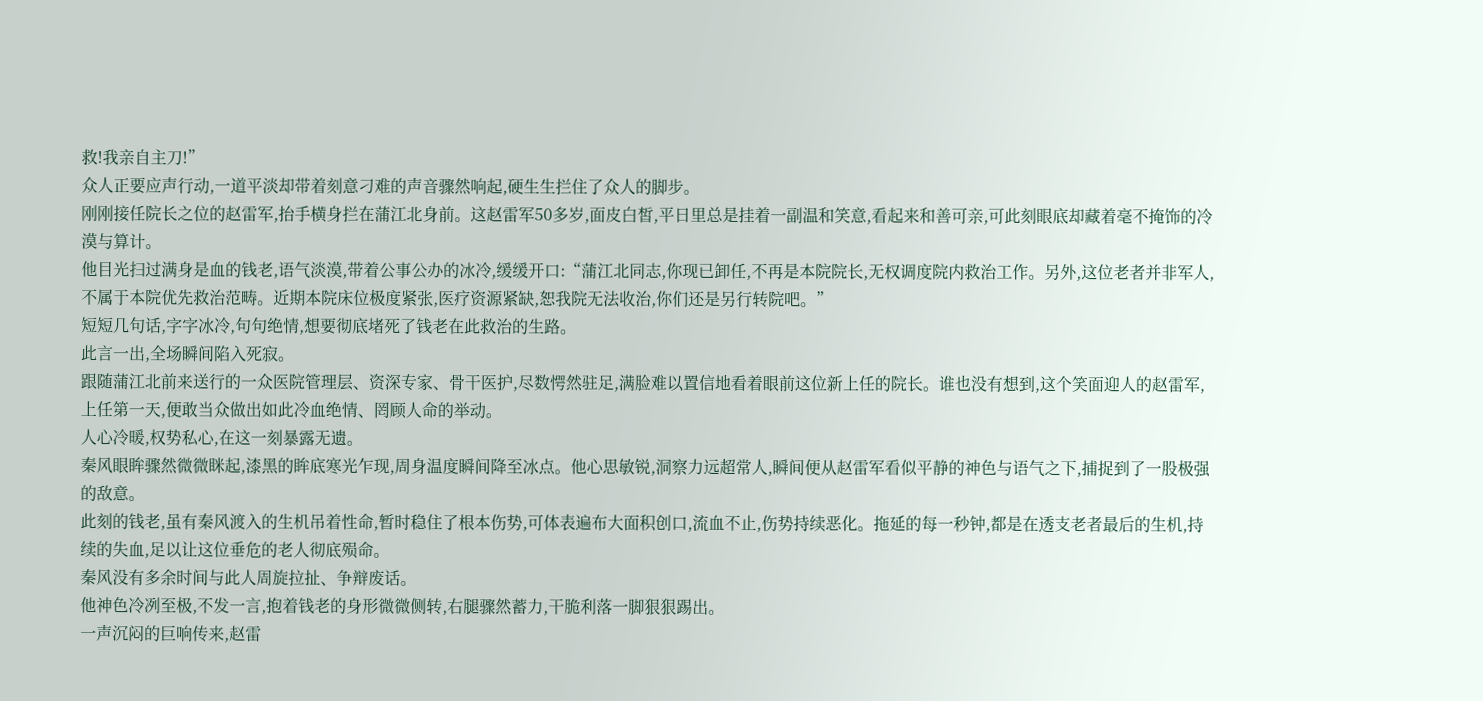救!我亲自主刀!”
众人正要应声行动,一道平淡却带着刻意刁难的声音骤然响起,硬生生拦住了众人的脚步。
刚刚接任院长之位的赵雷军,抬手横身拦在蒲江北身前。这赵雷军50多岁,面皮白皙,平日里总是挂着一副温和笑意,看起来和善可亲,可此刻眼底却藏着毫不掩饰的冷漠与算计。
他目光扫过满身是血的钱老,语气淡漠,带着公事公办的冰冷,缓缓开口:“蒲江北同志,你现已卸任,不再是本院院长,无权调度院内救治工作。另外,这位老者并非军人,不属于本院优先救治范畴。近期本院床位极度紧张,医疗资源紧缺,恕我院无法收治,你们还是另行转院吧。”
短短几句话,字字冰冷,句句绝情,想要彻底堵死了钱老在此救治的生路。
此言一出,全场瞬间陷入死寂。
跟随蒲江北前来送行的一众医院管理层、资深专家、骨干医护,尽数愕然驻足,满脸难以置信地看着眼前这位新上任的院长。谁也没有想到,这个笑面迎人的赵雷军,上任第一天,便敢当众做出如此冷血绝情、罔顾人命的举动。
人心冷暖,权势私心,在这一刻暴露无遗。
秦风眼眸骤然微微眯起,漆黑的眸底寒光乍现,周身温度瞬间降至冰点。他心思敏锐,洞察力远超常人,瞬间便从赵雷军看似平静的神色与语气之下,捕捉到了一股极强的敌意。
此刻的钱老,虽有秦风渡入的生机吊着性命,暂时稳住了根本伤势,可体表遍布大面积创口,流血不止,伤势持续恶化。拖延的每一秒钟,都是在透支老者最后的生机,持续的失血,足以让这位垂危的老人彻底殒命。
秦风没有多余时间与此人周旋拉扯、争辩废话。
他神色冷冽至极,不发一言,抱着钱老的身形微微侧转,右腿骤然蓄力,干脆利落一脚狠狠踢出。
一声沉闷的巨响传来,赵雷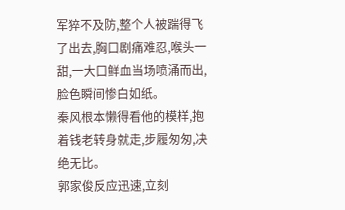军猝不及防,整个人被踹得飞了出去,胸口剧痛难忍,喉头一甜,一大口鲜血当场喷涌而出,脸色瞬间惨白如纸。
秦风根本懒得看他的模样,抱着钱老转身就走,步履匆匆,决绝无比。
郭家俊反应迅速,立刻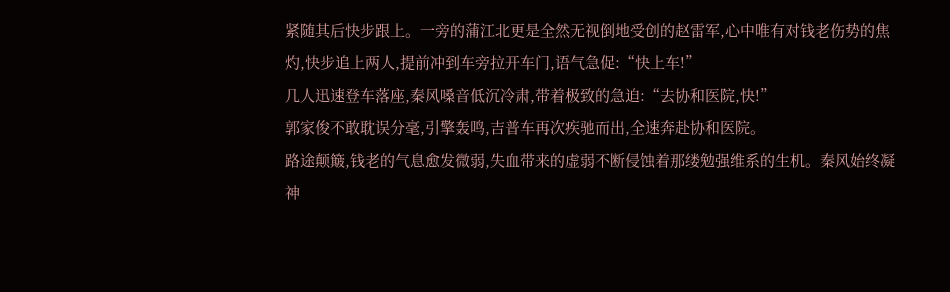紧随其后快步跟上。一旁的蒲江北更是全然无视倒地受创的赵雷军,心中唯有对钱老伤势的焦灼,快步追上两人,提前冲到车旁拉开车门,语气急促:“快上车!”
几人迅速登车落座,秦风嗓音低沉冷肃,带着极致的急迫:“去协和医院,快!”
郭家俊不敢耽误分毫,引擎轰鸣,吉普车再次疾驰而出,全速奔赴协和医院。
路途颠簸,钱老的气息愈发微弱,失血带来的虚弱不断侵蚀着那缕勉强维系的生机。秦风始终凝神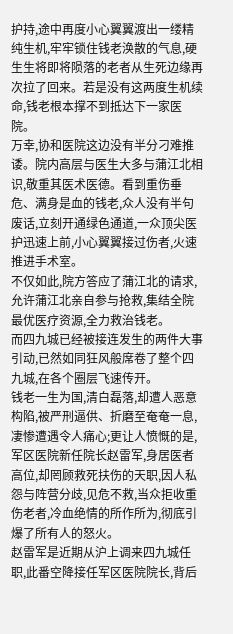护持,途中再度小心翼翼渡出一缕精纯生机,牢牢锁住钱老涣散的气息,硬生生将即将陨落的老者从生死边缘再次拉了回来。若是没有这两度生机续命,钱老根本撑不到抵达下一家医院。
万幸,协和医院这边没有半分刁难推诿。院内高层与医生大多与蒲江北相识,敬重其医术医德。看到重伤垂危、满身是血的钱老,众人没有半句废话,立刻开通绿色通道,一众顶尖医护迅速上前,小心翼翼接过伤者,火速推进手术室。
不仅如此,院方答应了蒲江北的请求,允许蒲江北亲自参与抢救,集结全院最优医疗资源,全力救治钱老。
而四九城已经被接连发生的两件大事引动,已然如同狂风般席卷了整个四九城,在各个圈层飞速传开。
钱老一生为国,清白磊落,却遭人恶意构陷,被严刑逼供、折磨至奄奄一息,凄惨遭遇令人痛心;更让人愤慨的是,军区医院新任院长赵雷军,身居医者高位,却罔顾救死扶伤的天职,因人私怨与阵营分歧,见危不救,当众拒收重伤老者,冷血绝情的所作所为,彻底引爆了所有人的怒火。
赵雷军是近期从沪上调来四九城任职,此番空降接任军区医院院长,背后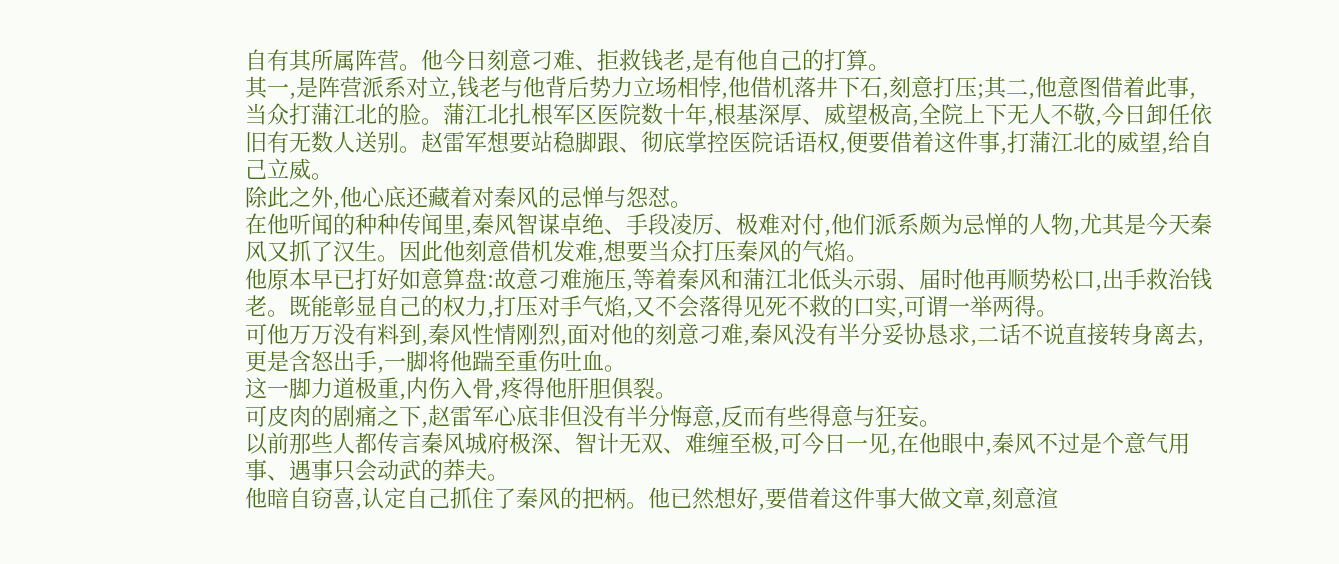自有其所属阵营。他今日刻意刁难、拒救钱老,是有他自己的打算。
其一,是阵营派系对立,钱老与他背后势力立场相悖,他借机落井下石,刻意打压;其二,他意图借着此事,当众打蒲江北的脸。蒲江北扎根军区医院数十年,根基深厚、威望极高,全院上下无人不敬,今日卸任依旧有无数人送别。赵雷军想要站稳脚跟、彻底掌控医院话语权,便要借着这件事,打蒲江北的威望,给自己立威。
除此之外,他心底还藏着对秦风的忌惮与怨怼。
在他听闻的种种传闻里,秦风智谋卓绝、手段凌厉、极难对付,他们派系颇为忌惮的人物,尤其是今天秦风又抓了汉生。因此他刻意借机发难,想要当众打压秦风的气焰。
他原本早已打好如意算盘:故意刁难施压,等着秦风和蒲江北低头示弱、届时他再顺势松口,出手救治钱老。既能彰显自己的权力,打压对手气焰,又不会落得见死不救的口实,可谓一举两得。
可他万万没有料到,秦风性情刚烈,面对他的刻意刁难,秦风没有半分妥协恳求,二话不说直接转身离去,更是含怒出手,一脚将他踹至重伤吐血。
这一脚力道极重,内伤入骨,疼得他肝胆俱裂。
可皮肉的剧痛之下,赵雷军心底非但没有半分悔意,反而有些得意与狂妄。
以前那些人都传言秦风城府极深、智计无双、难缠至极,可今日一见,在他眼中,秦风不过是个意气用事、遇事只会动武的莽夫。
他暗自窃喜,认定自己抓住了秦风的把柄。他已然想好,要借着这件事大做文章,刻意渲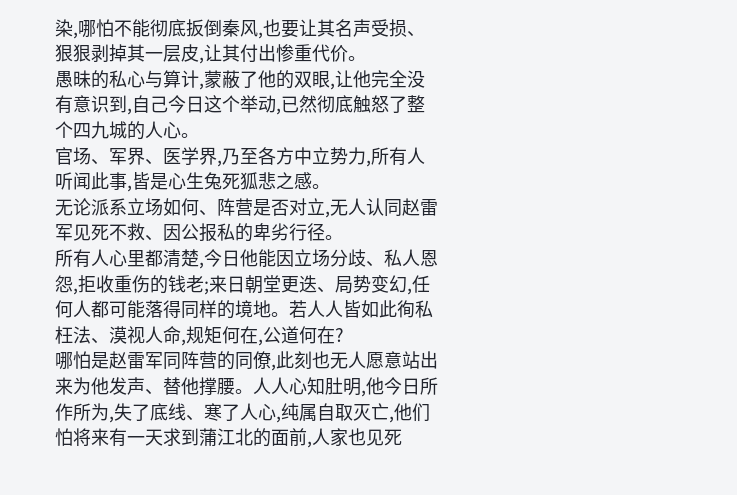染,哪怕不能彻底扳倒秦风,也要让其名声受损、狠狠剥掉其一层皮,让其付出惨重代价。
愚昧的私心与算计,蒙蔽了他的双眼,让他完全没有意识到,自己今日这个举动,已然彻底触怒了整个四九城的人心。
官场、军界、医学界,乃至各方中立势力,所有人听闻此事,皆是心生兔死狐悲之感。
无论派系立场如何、阵营是否对立,无人认同赵雷军见死不救、因公报私的卑劣行径。
所有人心里都清楚,今日他能因立场分歧、私人恩怨,拒收重伤的钱老;来日朝堂更迭、局势变幻,任何人都可能落得同样的境地。若人人皆如此徇私枉法、漠视人命,规矩何在,公道何在?
哪怕是赵雷军同阵营的同僚,此刻也无人愿意站出来为他发声、替他撑腰。人人心知肚明,他今日所作所为,失了底线、寒了人心,纯属自取灭亡,他们怕将来有一天求到蒲江北的面前,人家也见死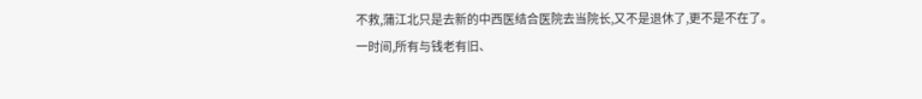不救,蒲江北只是去新的中西医结合医院去当院长,又不是退休了,更不是不在了。
一时间,所有与钱老有旧、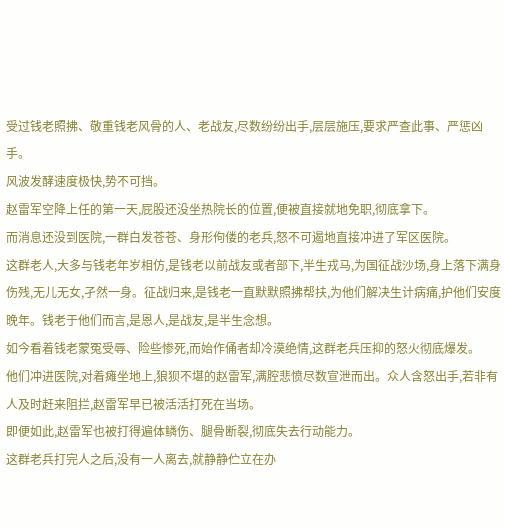受过钱老照拂、敬重钱老风骨的人、老战友,尽数纷纷出手,层层施压,要求严查此事、严惩凶手。
风波发酵速度极快,势不可挡。
赵雷军空降上任的第一天,屁股还没坐热院长的位置,便被直接就地免职,彻底拿下。
而消息还没到医院,一群白发苍苍、身形佝偻的老兵,怒不可遏地直接冲进了军区医院。
这群老人,大多与钱老年岁相仿,是钱老以前战友或者部下,半生戎马,为国征战沙场,身上落下满身伤残,无儿无女,孑然一身。征战归来,是钱老一直默默照拂帮扶,为他们解决生计病痛,护他们安度晚年。钱老于他们而言,是恩人,是战友,是半生念想。
如今看着钱老蒙冤受辱、险些惨死,而始作俑者却冷漠绝情,这群老兵压抑的怒火彻底爆发。
他们冲进医院,对着瘫坐地上,狼狈不堪的赵雷军,满腔悲愤尽数宣泄而出。众人含怒出手,若非有人及时赶来阻拦,赵雷军早已被活活打死在当场。
即便如此,赵雷军也被打得遍体鳞伤、腿骨断裂,彻底失去行动能力。
这群老兵打完人之后,没有一人离去,就静静伫立在办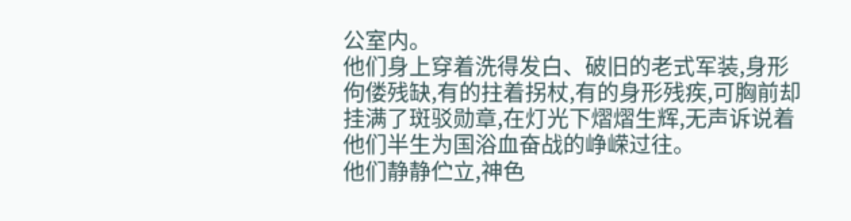公室内。
他们身上穿着洗得发白、破旧的老式军装,身形佝偻残缺,有的拄着拐杖,有的身形残疾,可胸前却挂满了斑驳勋章,在灯光下熠熠生辉,无声诉说着他们半生为国浴血奋战的峥嵘过往。
他们静静伫立,神色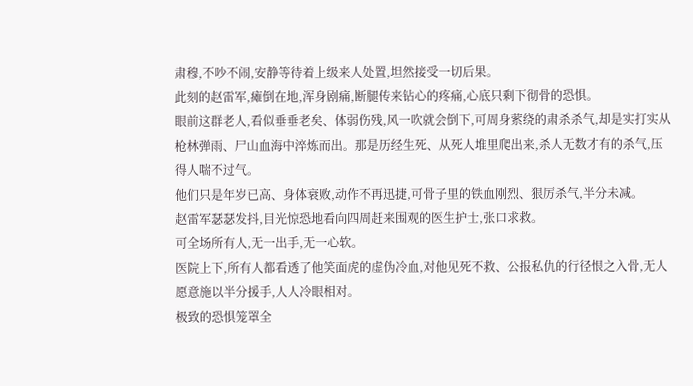肃穆,不吵不闹,安静等待着上级来人处置,坦然接受一切后果。
此刻的赵雷军,瘫倒在地,浑身剧痛,断腿传来钻心的疼痛,心底只剩下彻骨的恐惧。
眼前这群老人,看似垂垂老矣、体弱伤残,风一吹就会倒下,可周身萦绕的肃杀杀气,却是实打实从枪林弹雨、尸山血海中淬炼而出。那是历经生死、从死人堆里爬出来,杀人无数才有的杀气,压得人喘不过气。
他们只是年岁已高、身体衰败,动作不再迅捷,可骨子里的铁血刚烈、狠厉杀气,半分未减。
赵雷军瑟瑟发抖,目光惊恐地看向四周赶来围观的医生护士,张口求救。
可全场所有人,无一出手,无一心软。
医院上下,所有人都看透了他笑面虎的虚伪冷血,对他见死不救、公报私仇的行径恨之入骨,无人愿意施以半分援手,人人冷眼相对。
极致的恐惧笼罩全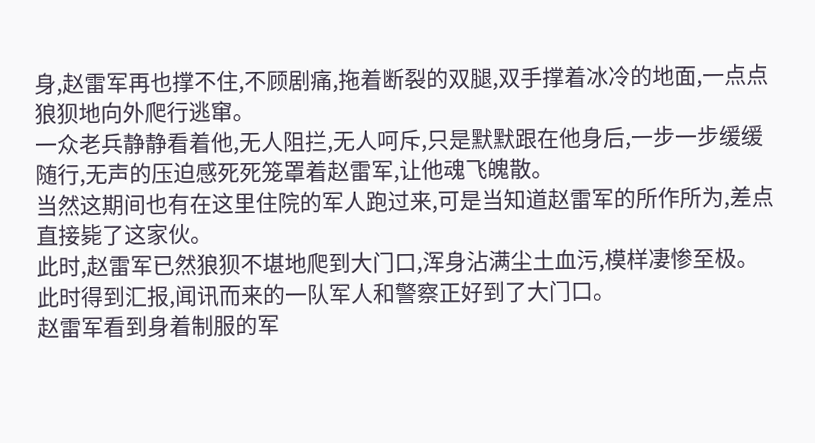身,赵雷军再也撑不住,不顾剧痛,拖着断裂的双腿,双手撑着冰冷的地面,一点点狼狈地向外爬行逃窜。
一众老兵静静看着他,无人阻拦,无人呵斥,只是默默跟在他身后,一步一步缓缓随行,无声的压迫感死死笼罩着赵雷军,让他魂飞魄散。
当然这期间也有在这里住院的军人跑过来,可是当知道赵雷军的所作所为,差点直接毙了这家伙。
此时,赵雷军已然狼狈不堪地爬到大门口,浑身沾满尘土血污,模样凄惨至极。
此时得到汇报,闻讯而来的一队军人和警察正好到了大门口。
赵雷军看到身着制服的军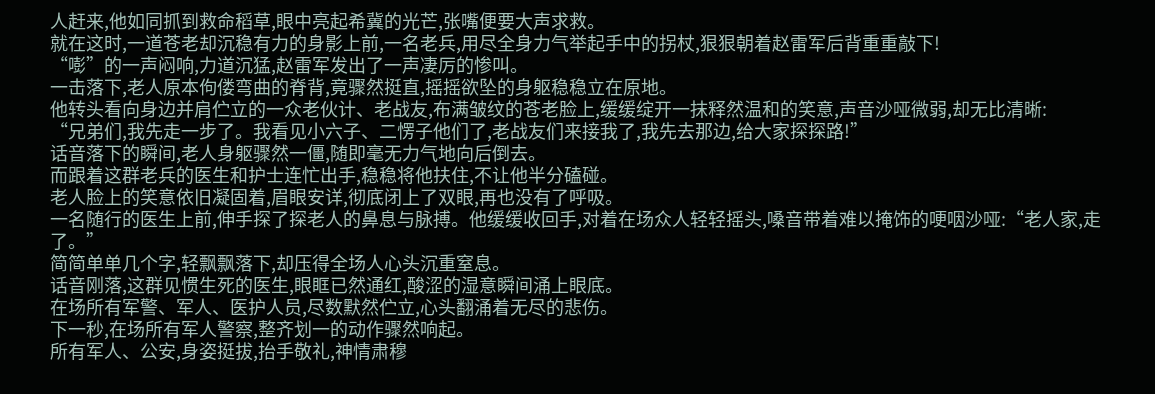人赶来,他如同抓到救命稻草,眼中亮起希冀的光芒,张嘴便要大声求救。
就在这时,一道苍老却沉稳有力的身影上前,一名老兵,用尽全身力气举起手中的拐杖,狠狠朝着赵雷军后背重重敲下!
“嘭”的一声闷响,力道沉猛,赵雷军发出了一声凄厉的惨叫。
一击落下,老人原本佝偻弯曲的脊背,竟骤然挺直,摇摇欲坠的身躯稳稳立在原地。
他转头看向身边并肩伫立的一众老伙计、老战友,布满皱纹的苍老脸上,缓缓绽开一抹释然温和的笑意,声音沙哑微弱,却无比清晰:
“兄弟们,我先走一步了。我看见小六子、二愣子他们了,老战友们来接我了,我先去那边,给大家探探路!”
话音落下的瞬间,老人身躯骤然一僵,随即毫无力气地向后倒去。
而跟着这群老兵的医生和护士连忙出手,稳稳将他扶住,不让他半分磕碰。
老人脸上的笑意依旧凝固着,眉眼安详,彻底闭上了双眼,再也没有了呼吸。
一名随行的医生上前,伸手探了探老人的鼻息与脉搏。他缓缓收回手,对着在场众人轻轻摇头,嗓音带着难以掩饰的哽咽沙哑:“老人家,走了。”
简简单单几个字,轻飘飘落下,却压得全场人心头沉重窒息。
话音刚落,这群见惯生死的医生,眼眶已然通红,酸涩的湿意瞬间涌上眼底。
在场所有军警、军人、医护人员,尽数默然伫立,心头翻涌着无尽的悲伤。
下一秒,在场所有军人警察,整齐划一的动作骤然响起。
所有军人、公安,身姿挺拔,抬手敬礼,神情肃穆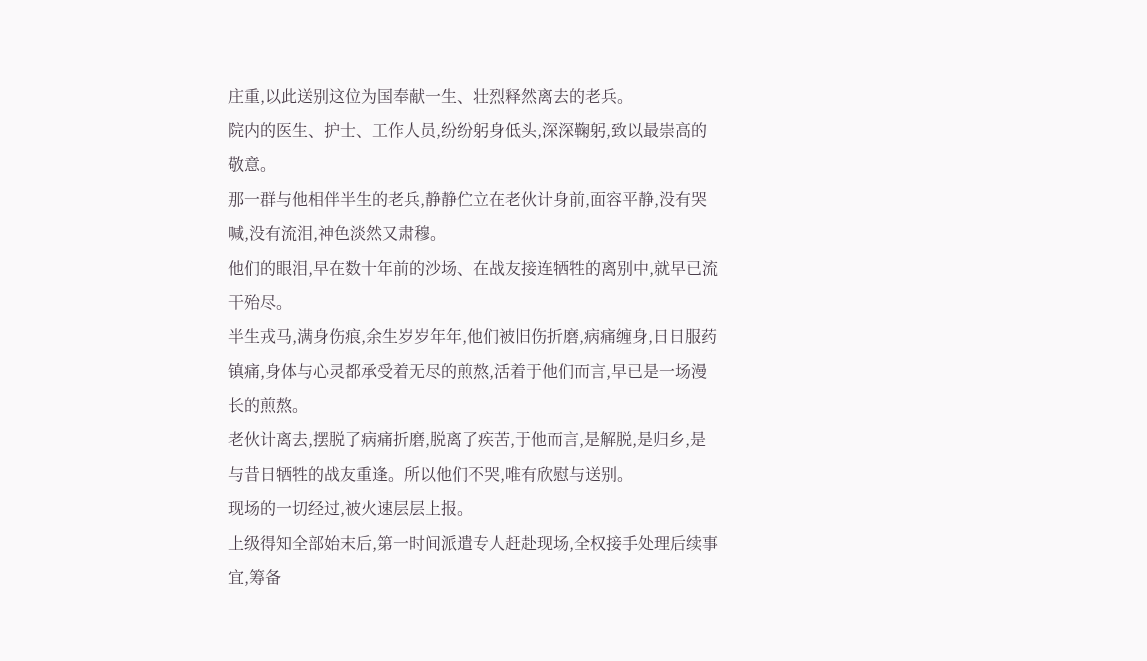庄重,以此送别这位为国奉献一生、壮烈释然离去的老兵。
院内的医生、护士、工作人员,纷纷躬身低头,深深鞠躬,致以最崇高的敬意。
那一群与他相伴半生的老兵,静静伫立在老伙计身前,面容平静,没有哭喊,没有流泪,神色淡然又肃穆。
他们的眼泪,早在数十年前的沙场、在战友接连牺牲的离别中,就早已流干殆尽。
半生戎马,满身伤痕,余生岁岁年年,他们被旧伤折磨,病痛缠身,日日服药镇痛,身体与心灵都承受着无尽的煎熬,活着于他们而言,早已是一场漫长的煎熬。
老伙计离去,摆脱了病痛折磨,脱离了疾苦,于他而言,是解脱,是归乡,是与昔日牺牲的战友重逢。所以他们不哭,唯有欣慰与送别。
现场的一切经过,被火速层层上报。
上级得知全部始末后,第一时间派遣专人赶赴现场,全权接手处理后续事宜,筹备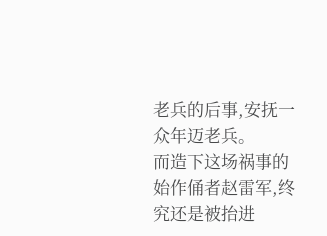老兵的后事,安抚一众年迈老兵。
而造下这场祸事的始作俑者赵雷军,终究还是被抬进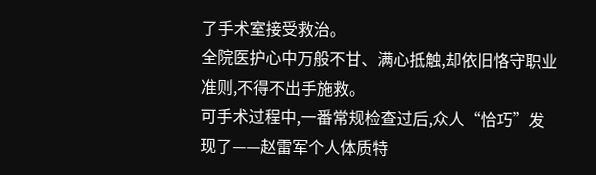了手术室接受救治。
全院医护心中万般不甘、满心抵触,却依旧恪守职业准则,不得不出手施救。
可手术过程中,一番常规检查过后,众人“恰巧”发现了——赵雷军个人体质特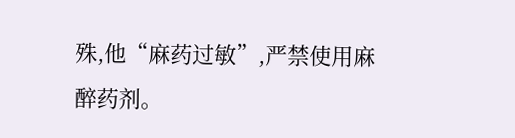殊,他“麻药过敏”,严禁使用麻醉药剂。